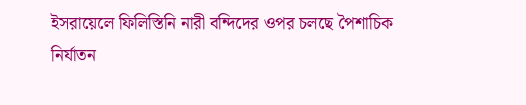ইসরায়েলে ফিলিস্তিনি নারী বন্দিদের ওপর চলছে পৈশাচিক নির্যাতন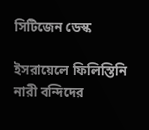সিটিজেন ডেস্ক

ইসরায়েলে ফিলিস্তিনি নারী বন্দিদের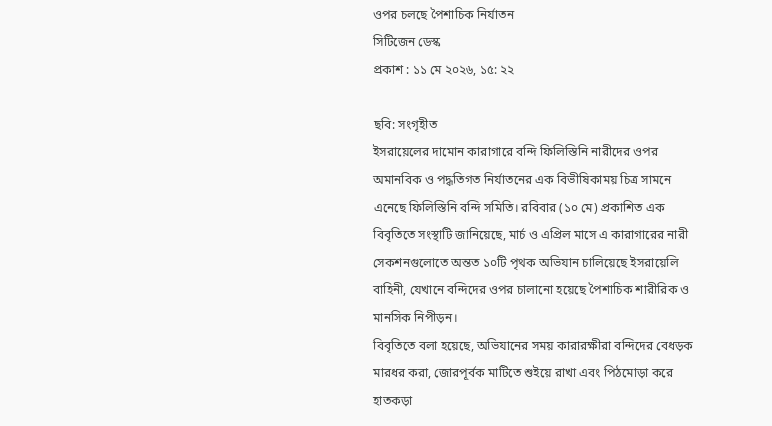ওপর চলছে পৈশাচিক নির্যাতন
সিটিজেন ডেস্ক
প্রকাশ : ১১ মে ২০২৬, ১৫: ২২

ছবি: সংগৃহীত
ইসরায়েলের দামোন কারাগারে বন্দি ফিলিস্তিনি নারীদের ওপর অমানবিক ও পদ্ধতিগত নির্যাতনের এক বিভীষিকাময় চিত্র সামনে এনেছে ফিলিস্তিনি বন্দি সমিতি। রবিবার (১০ মে) প্রকাশিত এক বিবৃতিতে সংস্থাটি জানিয়েছে, মার্চ ও এপ্রিল মাসে এ কারাগারের নারী সেকশনগুলোতে অন্তত ১০টি পৃথক অভিযান চালিয়েছে ইসরায়েলি বাহিনী, যেখানে বন্দিদের ওপর চালানো হয়েছে পৈশাচিক শারীরিক ও মানসিক নিপীড়ন।
বিবৃতিতে বলা হয়েছে, অভিযানের সময় কারারক্ষীরা বন্দিদের বেধড়ক মারধর করা, জোরপূর্বক মাটিতে শুইয়ে রাখা এবং পিঠমোড়া করে হাতকড়া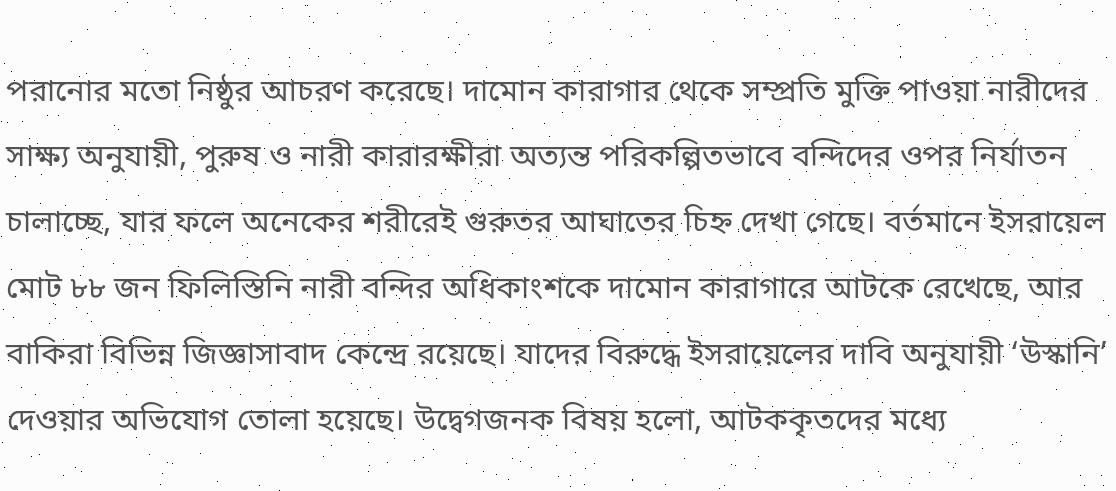পরানোর মতো নিষ্ঠুর আচরণ করেছে। দামোন কারাগার থেকে সম্প্রতি মুক্তি পাওয়া নারীদের সাক্ষ্য অনুযায়ী, পুরুষ ও নারী কারারক্ষীরা অত্যন্ত পরিকল্পিতভাবে বন্দিদের ওপর নির্যাতন চালাচ্ছে, যার ফলে অনেকের শরীরেই গুরুতর আঘাতের চিহ্ন দেখা গেছে। বর্তমানে ইসরায়েল মোট ৮৮ জন ফিলিস্তিনি নারী বন্দির অধিকাংশকে দামোন কারাগারে আটকে রেখেছে, আর বাকিরা বিভিন্ন জিজ্ঞাসাবাদ কেন্দ্রে রয়েছে। যাদের বিরুদ্ধে ইসরায়েলের দাবি অনুযায়ী ‘উস্কানি’ দেওয়ার অভিযোগ তোলা হয়েছে। উদ্বেগজনক বিষয় হলো, আটককৃতদের মধ্যে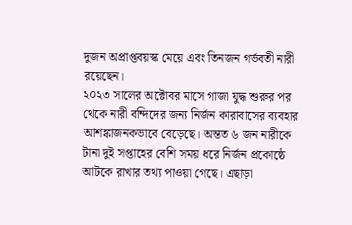দুজন অপ্রাপ্তবয়স্ক মেয়ে এবং তিনজন গর্ভবতী নারী রয়েছেন।
২০২৩ সালের অক্টোবর মাসে গাজা যুদ্ধ শুরুর পর থেকে নারী বন্দিদের জন্য নির্জন কারাবাসের ব্যবহার আশঙ্কাজনকভাবে বেড়েছে। অন্তত ৬ জন নারীকে টানা দুই সপ্তাহের বেশি সময় ধরে নির্জন প্রকোষ্ঠে আটকে রাখার তথ্য পাওয়া গেছে। এছাড়া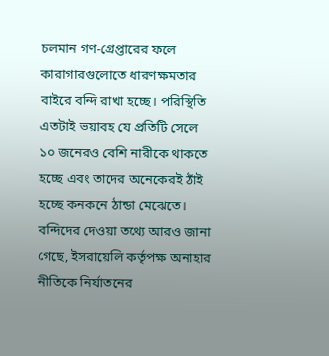চলমান গণ-গ্রেপ্তারের ফলে কারাগারগুলোতে ধারণক্ষমতার বাইরে বন্দি রাখা হচ্ছে। পরিস্থিতি এতটাই ভয়াবহ যে প্রতিটি সেলে ১০ জনেরও বেশি নারীকে থাকতে হচ্ছে এবং তাদের অনেকেরই ঠাঁই হচ্ছে কনকনে ঠান্ডা মেঝেতে। বন্দিদের দেওয়া তথ্যে আরও জানা গেছে, ইসরায়েলি কর্তৃপক্ষ অনাহার নীতিকে নির্যাতনের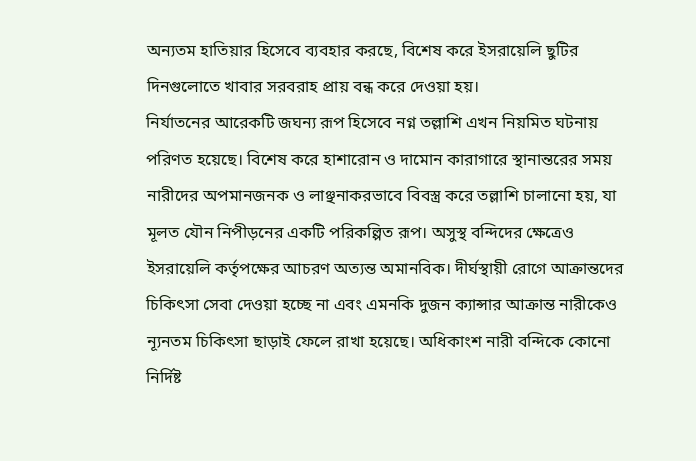অন্যতম হাতিয়ার হিসেবে ব্যবহার করছে, বিশেষ করে ইসরায়েলি ছুটির দিনগুলোতে খাবার সরবরাহ প্রায় বন্ধ করে দেওয়া হয়।
নির্যাতনের আরেকটি জঘন্য রূপ হিসেবে নগ্ন তল্লাশি এখন নিয়মিত ঘটনায় পরিণত হয়েছে। বিশেষ করে হাশারোন ও দামোন কারাগারে স্থানান্তরের সময় নারীদের অপমানজনক ও লাঞ্ছনাকরভাবে বিবস্ত্র করে তল্লাশি চালানো হয়, যা মূলত যৌন নিপীড়নের একটি পরিকল্পিত রূপ। অসুস্থ বন্দিদের ক্ষেত্রেও ইসরায়েলি কর্তৃপক্ষের আচরণ অত্যন্ত অমানবিক। দীর্ঘস্থায়ী রোগে আক্রান্তদের চিকিৎসা সেবা দেওয়া হচ্ছে না এবং এমনকি দুজন ক্যান্সার আক্রান্ত নারীকেও ন্যূনতম চিকিৎসা ছাড়াই ফেলে রাখা হয়েছে। অধিকাংশ নারী বন্দিকে কোনো নির্দিষ্ট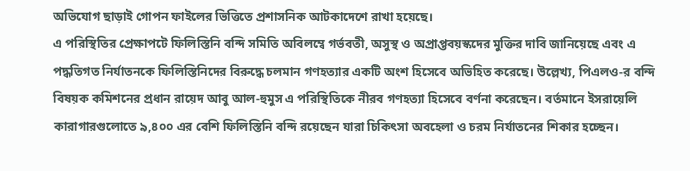অভিযোগ ছাড়াই গোপন ফাইলের ভিত্তিতে প্রশাসনিক আটকাদেশে রাখা হয়েছে।
এ পরিস্থিতির প্রেক্ষাপটে ফিলিস্তিনি বন্দি সমিতি অবিলম্বে গর্ভবতী, অসুস্থ ও অপ্রাপ্তবয়স্কদের মুক্তির দাবি জানিয়েছে এবং এ পদ্ধতিগত নির্যাতনকে ফিলিস্তিনিদের বিরুদ্ধে চলমান গণহত্যার একটি অংশ হিসেবে অভিহিত করেছে। উল্লেখ্য, পিএলও-র বন্দি বিষয়ক কমিশনের প্রধান রায়েদ আবু আল-হুমুস এ পরিস্থিতিকে নীরব গণহত্যা হিসেবে বর্ণনা করেছেন। বর্তমানে ইসরায়েলি কারাগারগুলোতে ৯,৪০০ এর বেশি ফিলিস্তিনি বন্দি রয়েছেন যারা চিকিৎসা অবহেলা ও চরম নির্যাতনের শিকার হচ্ছেন।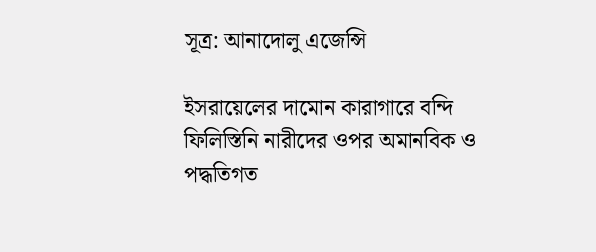সূত্র: আনাদোলু এজেন্সি

ইসরায়েলের দামোন কারাগারে বন্দি ফিলিস্তিনি নারীদের ওপর অমানবিক ও পদ্ধতিগত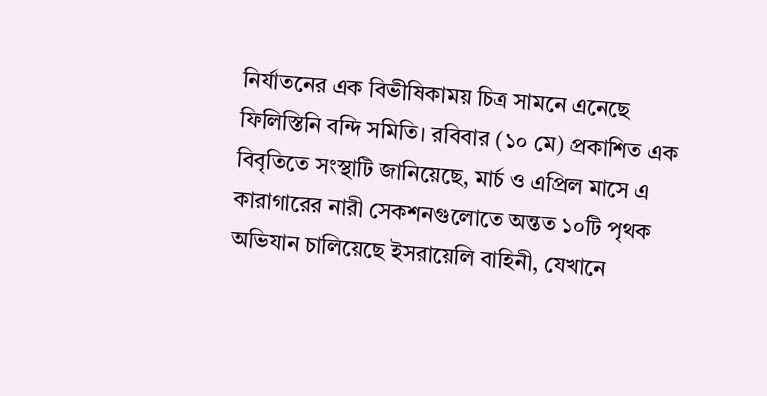নির্যাতনের এক বিভীষিকাময় চিত্র সামনে এনেছে ফিলিস্তিনি বন্দি সমিতি। রবিবার (১০ মে) প্রকাশিত এক বিবৃতিতে সংস্থাটি জানিয়েছে, মার্চ ও এপ্রিল মাসে এ কারাগারের নারী সেকশনগুলোতে অন্তত ১০টি পৃথক অভিযান চালিয়েছে ইসরায়েলি বাহিনী, যেখানে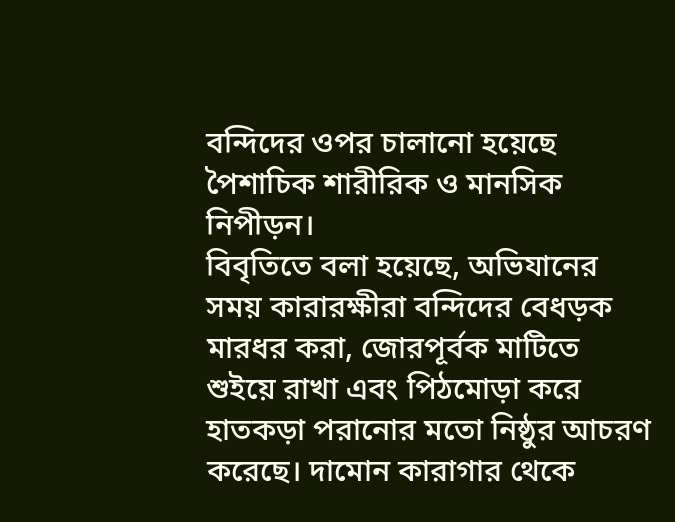বন্দিদের ওপর চালানো হয়েছে পৈশাচিক শারীরিক ও মানসিক নিপীড়ন।
বিবৃতিতে বলা হয়েছে, অভিযানের সময় কারারক্ষীরা বন্দিদের বেধড়ক মারধর করা, জোরপূর্বক মাটিতে শুইয়ে রাখা এবং পিঠমোড়া করে হাতকড়া পরানোর মতো নিষ্ঠুর আচরণ করেছে। দামোন কারাগার থেকে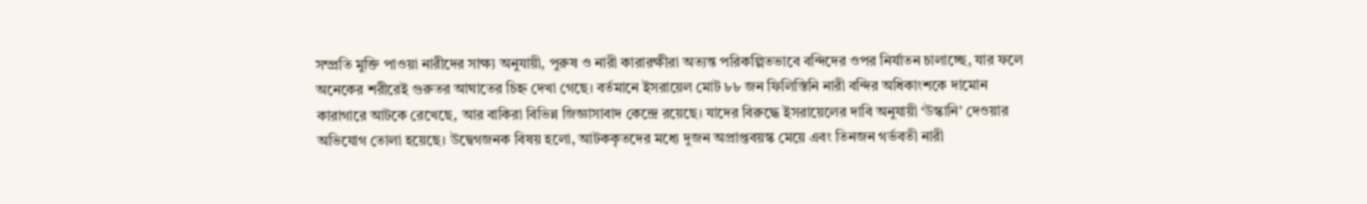সম্প্রতি মুক্তি পাওয়া নারীদের সাক্ষ্য অনুযায়ী, পুরুষ ও নারী কারারক্ষীরা অত্যন্ত পরিকল্পিতভাবে বন্দিদের ওপর নির্যাতন চালাচ্ছে, যার ফলে অনেকের শরীরেই গুরুতর আঘাতের চিহ্ন দেখা গেছে। বর্তমানে ইসরায়েল মোট ৮৮ জন ফিলিস্তিনি নারী বন্দির অধিকাংশকে দামোন কারাগারে আটকে রেখেছে, আর বাকিরা বিভিন্ন জিজ্ঞাসাবাদ কেন্দ্রে রয়েছে। যাদের বিরুদ্ধে ইসরায়েলের দাবি অনুযায়ী ‘উস্কানি’ দেওয়ার অভিযোগ তোলা হয়েছে। উদ্বেগজনক বিষয় হলো, আটককৃতদের মধ্যে দুজন অপ্রাপ্তবয়স্ক মেয়ে এবং তিনজন গর্ভবতী নারী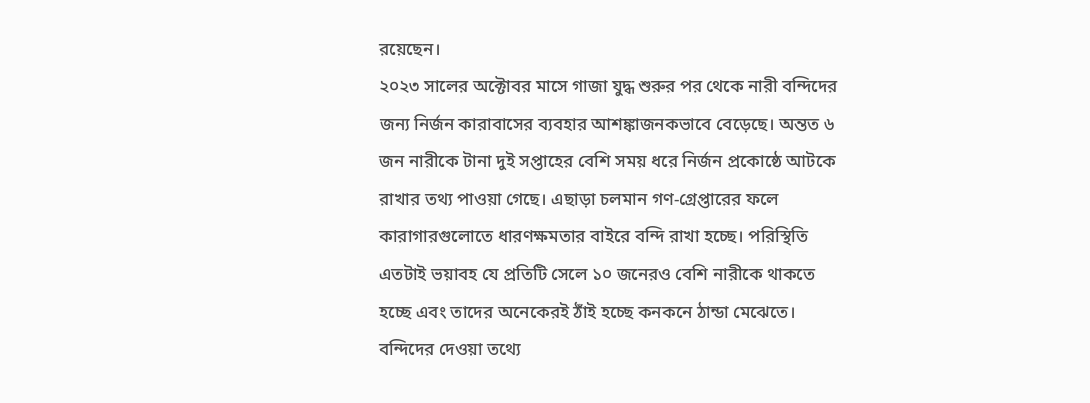রয়েছেন।
২০২৩ সালের অক্টোবর মাসে গাজা যুদ্ধ শুরুর পর থেকে নারী বন্দিদের জন্য নির্জন কারাবাসের ব্যবহার আশঙ্কাজনকভাবে বেড়েছে। অন্তত ৬ জন নারীকে টানা দুই সপ্তাহের বেশি সময় ধরে নির্জন প্রকোষ্ঠে আটকে রাখার তথ্য পাওয়া গেছে। এছাড়া চলমান গণ-গ্রেপ্তারের ফলে কারাগারগুলোতে ধারণক্ষমতার বাইরে বন্দি রাখা হচ্ছে। পরিস্থিতি এতটাই ভয়াবহ যে প্রতিটি সেলে ১০ জনেরও বেশি নারীকে থাকতে হচ্ছে এবং তাদের অনেকেরই ঠাঁই হচ্ছে কনকনে ঠান্ডা মেঝেতে। বন্দিদের দেওয়া তথ্যে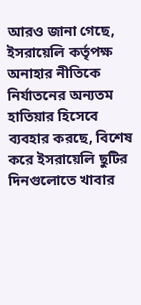আরও জানা গেছে, ইসরায়েলি কর্তৃপক্ষ অনাহার নীতিকে নির্যাতনের অন্যতম হাতিয়ার হিসেবে ব্যবহার করছে, বিশেষ করে ইসরায়েলি ছুটির দিনগুলোতে খাবার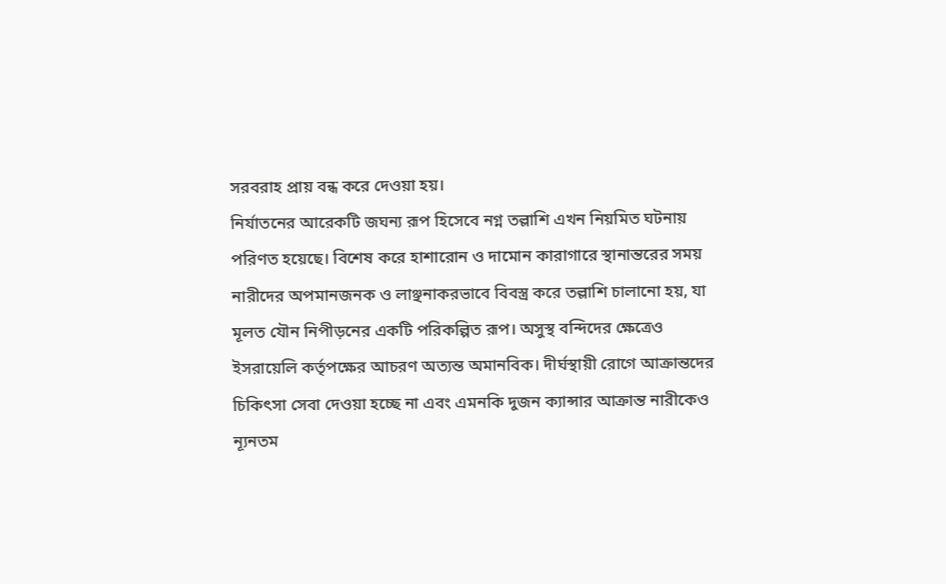সরবরাহ প্রায় বন্ধ করে দেওয়া হয়।
নির্যাতনের আরেকটি জঘন্য রূপ হিসেবে নগ্ন তল্লাশি এখন নিয়মিত ঘটনায় পরিণত হয়েছে। বিশেষ করে হাশারোন ও দামোন কারাগারে স্থানান্তরের সময় নারীদের অপমানজনক ও লাঞ্ছনাকরভাবে বিবস্ত্র করে তল্লাশি চালানো হয়, যা মূলত যৌন নিপীড়নের একটি পরিকল্পিত রূপ। অসুস্থ বন্দিদের ক্ষেত্রেও ইসরায়েলি কর্তৃপক্ষের আচরণ অত্যন্ত অমানবিক। দীর্ঘস্থায়ী রোগে আক্রান্তদের চিকিৎসা সেবা দেওয়া হচ্ছে না এবং এমনকি দুজন ক্যান্সার আক্রান্ত নারীকেও ন্যূনতম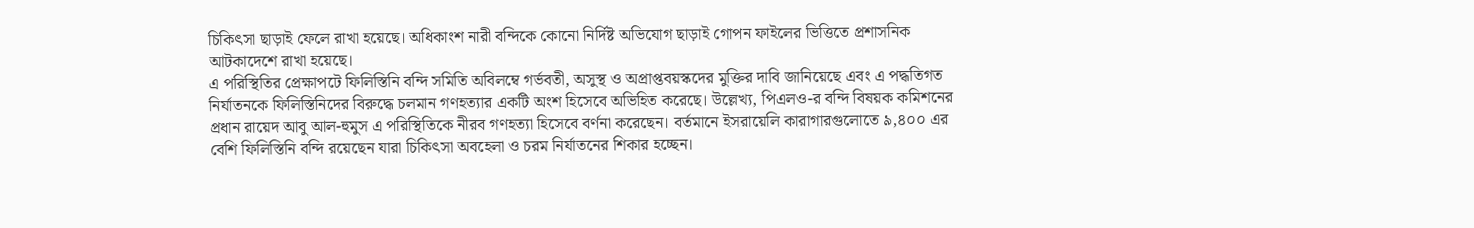চিকিৎসা ছাড়াই ফেলে রাখা হয়েছে। অধিকাংশ নারী বন্দিকে কোনো নির্দিষ্ট অভিযোগ ছাড়াই গোপন ফাইলের ভিত্তিতে প্রশাসনিক আটকাদেশে রাখা হয়েছে।
এ পরিস্থিতির প্রেক্ষাপটে ফিলিস্তিনি বন্দি সমিতি অবিলম্বে গর্ভবতী, অসুস্থ ও অপ্রাপ্তবয়স্কদের মুক্তির দাবি জানিয়েছে এবং এ পদ্ধতিগত নির্যাতনকে ফিলিস্তিনিদের বিরুদ্ধে চলমান গণহত্যার একটি অংশ হিসেবে অভিহিত করেছে। উল্লেখ্য, পিএলও-র বন্দি বিষয়ক কমিশনের প্রধান রায়েদ আবু আল-হুমুস এ পরিস্থিতিকে নীরব গণহত্যা হিসেবে বর্ণনা করেছেন। বর্তমানে ইসরায়েলি কারাগারগুলোতে ৯,৪০০ এর বেশি ফিলিস্তিনি বন্দি রয়েছেন যারা চিকিৎসা অবহেলা ও চরম নির্যাতনের শিকার হচ্ছেন।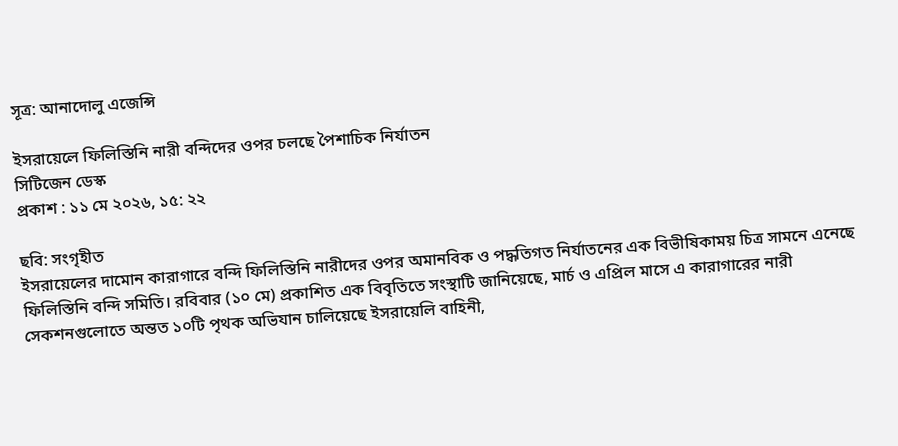সূত্র: আনাদোলু এজেন্সি

ইসরায়েলে ফিলিস্তিনি নারী বন্দিদের ওপর চলছে পৈশাচিক নির্যাতন
সিটিজেন ডেস্ক
প্রকাশ : ১১ মে ২০২৬, ১৫: ২২

ছবি: সংগৃহীত
ইসরায়েলের দামোন কারাগারে বন্দি ফিলিস্তিনি নারীদের ওপর অমানবিক ও পদ্ধতিগত নির্যাতনের এক বিভীষিকাময় চিত্র সামনে এনেছে ফিলিস্তিনি বন্দি সমিতি। রবিবার (১০ মে) প্রকাশিত এক বিবৃতিতে সংস্থাটি জানিয়েছে, মার্চ ও এপ্রিল মাসে এ কারাগারের নারী সেকশনগুলোতে অন্তত ১০টি পৃথক অভিযান চালিয়েছে ইসরায়েলি বাহিনী,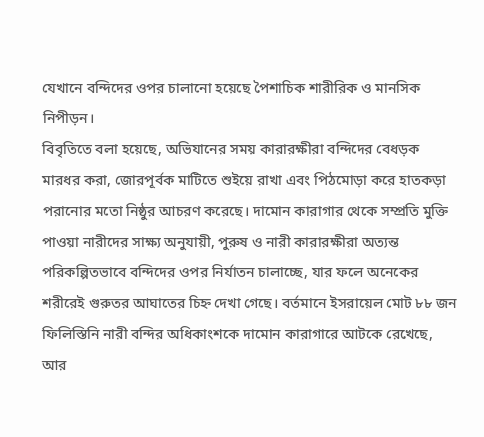যেখানে বন্দিদের ওপর চালানো হয়েছে পৈশাচিক শারীরিক ও মানসিক নিপীড়ন।
বিবৃতিতে বলা হয়েছে, অভিযানের সময় কারারক্ষীরা বন্দিদের বেধড়ক মারধর করা, জোরপূর্বক মাটিতে শুইয়ে রাখা এবং পিঠমোড়া করে হাতকড়া পরানোর মতো নিষ্ঠুর আচরণ করেছে। দামোন কারাগার থেকে সম্প্রতি মুক্তি পাওয়া নারীদের সাক্ষ্য অনুযায়ী, পুরুষ ও নারী কারারক্ষীরা অত্যন্ত পরিকল্পিতভাবে বন্দিদের ওপর নির্যাতন চালাচ্ছে, যার ফলে অনেকের শরীরেই গুরুতর আঘাতের চিহ্ন দেখা গেছে। বর্তমানে ইসরায়েল মোট ৮৮ জন ফিলিস্তিনি নারী বন্দির অধিকাংশকে দামোন কারাগারে আটকে রেখেছে, আর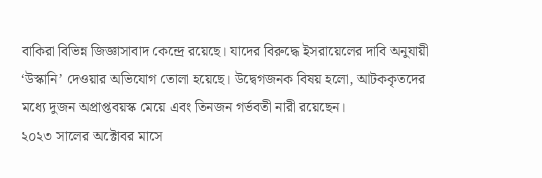বাকিরা বিভিন্ন জিজ্ঞাসাবাদ কেন্দ্রে রয়েছে। যাদের বিরুদ্ধে ইসরায়েলের দাবি অনুযায়ী ‘উস্কানি’ দেওয়ার অভিযোগ তোলা হয়েছে। উদ্বেগজনক বিষয় হলো, আটককৃতদের মধ্যে দুজন অপ্রাপ্তবয়স্ক মেয়ে এবং তিনজন গর্ভবতী নারী রয়েছেন।
২০২৩ সালের অক্টোবর মাসে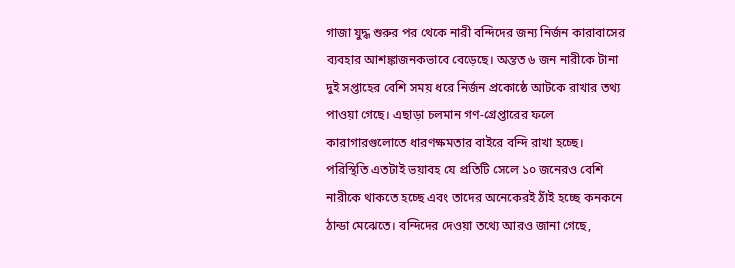গাজা যুদ্ধ শুরুর পর থেকে নারী বন্দিদের জন্য নির্জন কারাবাসের ব্যবহার আশঙ্কাজনকভাবে বেড়েছে। অন্তত ৬ জন নারীকে টানা দুই সপ্তাহের বেশি সময় ধরে নির্জন প্রকোষ্ঠে আটকে রাখার তথ্য পাওয়া গেছে। এছাড়া চলমান গণ-গ্রেপ্তারের ফলে কারাগারগুলোতে ধারণক্ষমতার বাইরে বন্দি রাখা হচ্ছে। পরিস্থিতি এতটাই ভয়াবহ যে প্রতিটি সেলে ১০ জনেরও বেশি নারীকে থাকতে হচ্ছে এবং তাদের অনেকেরই ঠাঁই হচ্ছে কনকনে ঠান্ডা মেঝেতে। বন্দিদের দেওয়া তথ্যে আরও জানা গেছে,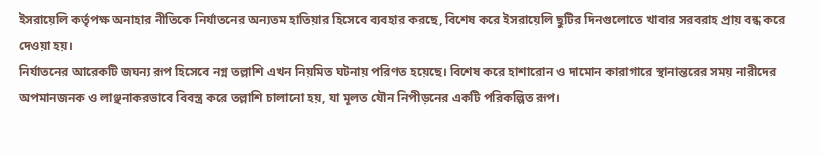ইসরায়েলি কর্তৃপক্ষ অনাহার নীতিকে নির্যাতনের অন্যতম হাতিয়ার হিসেবে ব্যবহার করছে, বিশেষ করে ইসরায়েলি ছুটির দিনগুলোতে খাবার সরবরাহ প্রায় বন্ধ করে দেওয়া হয়।
নির্যাতনের আরেকটি জঘন্য রূপ হিসেবে নগ্ন তল্লাশি এখন নিয়মিত ঘটনায় পরিণত হয়েছে। বিশেষ করে হাশারোন ও দামোন কারাগারে স্থানান্তরের সময় নারীদের অপমানজনক ও লাঞ্ছনাকরভাবে বিবস্ত্র করে তল্লাশি চালানো হয়, যা মূলত যৌন নিপীড়নের একটি পরিকল্পিত রূপ।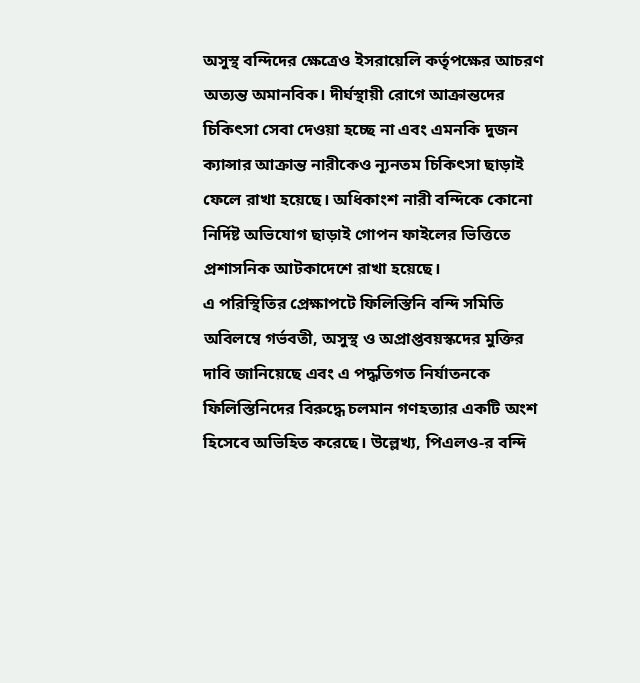অসুস্থ বন্দিদের ক্ষেত্রেও ইসরায়েলি কর্তৃপক্ষের আচরণ অত্যন্ত অমানবিক। দীর্ঘস্থায়ী রোগে আক্রান্তদের চিকিৎসা সেবা দেওয়া হচ্ছে না এবং এমনকি দুজন ক্যান্সার আক্রান্ত নারীকেও ন্যূনতম চিকিৎসা ছাড়াই ফেলে রাখা হয়েছে। অধিকাংশ নারী বন্দিকে কোনো নির্দিষ্ট অভিযোগ ছাড়াই গোপন ফাইলের ভিত্তিতে প্রশাসনিক আটকাদেশে রাখা হয়েছে।
এ পরিস্থিতির প্রেক্ষাপটে ফিলিস্তিনি বন্দি সমিতি অবিলম্বে গর্ভবতী, অসুস্থ ও অপ্রাপ্তবয়স্কদের মুক্তির দাবি জানিয়েছে এবং এ পদ্ধতিগত নির্যাতনকে ফিলিস্তিনিদের বিরুদ্ধে চলমান গণহত্যার একটি অংশ হিসেবে অভিহিত করেছে। উল্লেখ্য, পিএলও-র বন্দি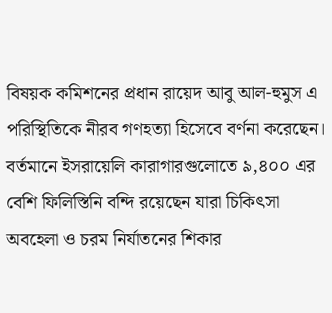বিষয়ক কমিশনের প্রধান রায়েদ আবু আল-হুমুস এ পরিস্থিতিকে নীরব গণহত্যা হিসেবে বর্ণনা করেছেন। বর্তমানে ইসরায়েলি কারাগারগুলোতে ৯,৪০০ এর বেশি ফিলিস্তিনি বন্দি রয়েছেন যারা চিকিৎসা অবহেলা ও চরম নির্যাতনের শিকার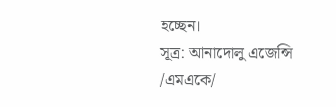হচ্ছেন।
সূত্র: আনাদোলু এজেন্সি
/এমএকে/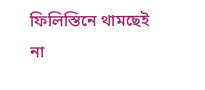ফিলিস্তিনে থামছেই না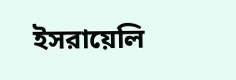ইসরায়েলি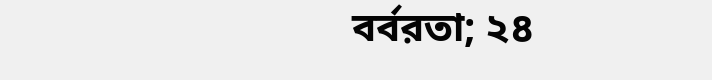বর্বরতা; ২৪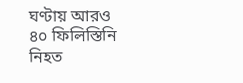ঘণ্টায় আরও ৪০ ফিলিস্তিনি নিহত